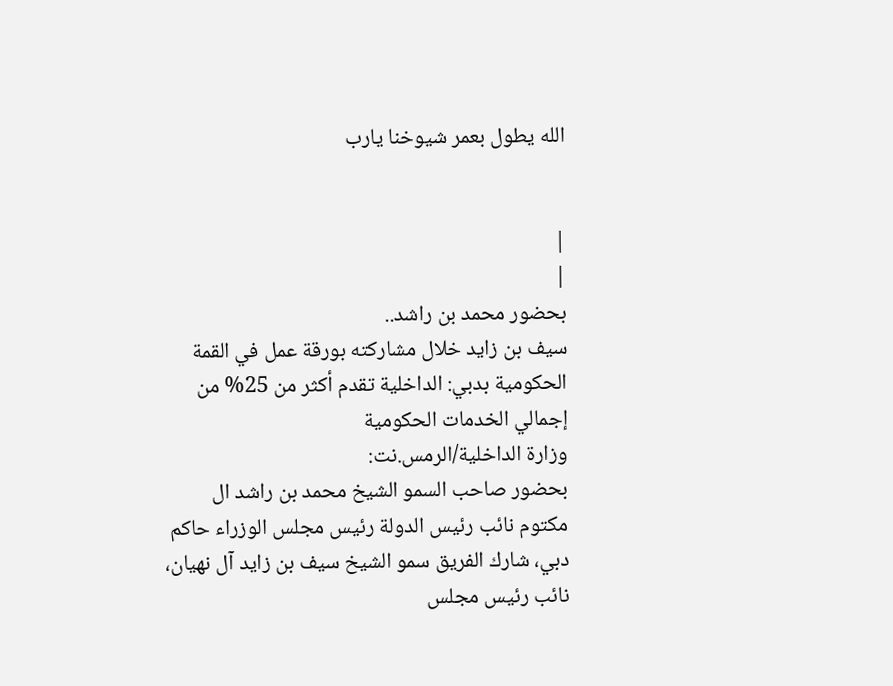الله يطول بعمر شيوخنا يارب


|
|
بحضور محمد بن راشد..
سيف بن زايد خلال مشاركته بورقة عمل في القمة الحكومية بدبي: الداخلية تقدم أكثر من 25% من إجمالي الخدمات الحكومية
وزارة الداخلية/الرمس.نت:
بحضور صاحب السمو الشيخ محمد بن راشد ال مكتوم نائب رئيس الدولة رئيس مجلس الوزراء حاكم دبي، شارك الفريق سمو الشيخ سيف بن زايد آل نهيان، نائب رئيس مجلس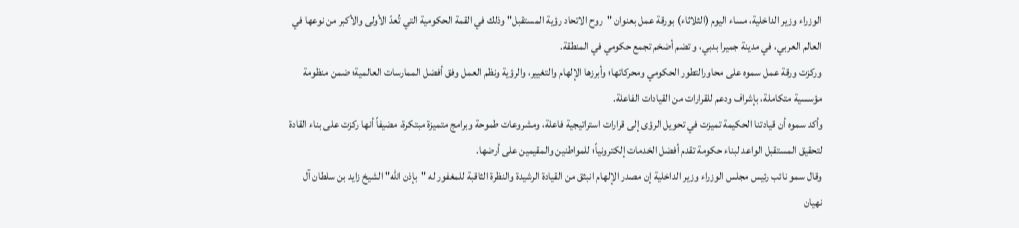الوزراء وزير الداخلية، مساء اليوم (الثلاثاء) بورقة عمل بعنوان "روح الاتحاد رؤية المستقبل" وذلك في القمة الحكومية التي تُعدّ الأولى والأكبر من نوعها في العالم العربي، في مدينة جميرا بدبي، و تضم أضخم تجمع حكومي في المنطقة.
وركزت ورقة عمل سموه على محاورالتطور الحكومي ومحركاتها؛ وأبرزها الإلهام والتغيير، والرؤية ونظم العمل وفق أفضل الممارسات العالمية؛ ضمن منظومة مؤسسية متكاملة، بإشراف ودعم للقرارات من القيادات الفاعلة.
وأكد سموه أن قيادتنا الحكيمة تميزت في تحويل الرؤى إلى قرارات استراتيجية فاعلة، ومشروعات طموحة وبرامج متميزة مبتكرة، مضيفاً أنها ركزت على بناء القادة لتحقيق المستقبل الواعد لبناء حكومة تقدم أفضل الخدمات إلكترونياً؛ للمواطنين والمقيمين على أرضها.
وقال سمو نائب رئيس مجلس الوزراء وزير الداخلية إن مصدر الإلهام انبثق من القيادة الرشيدة والنظرة الثاقبة للمغفور له "بإذن الله" الشيخ زايد بن سلطان آل نهيان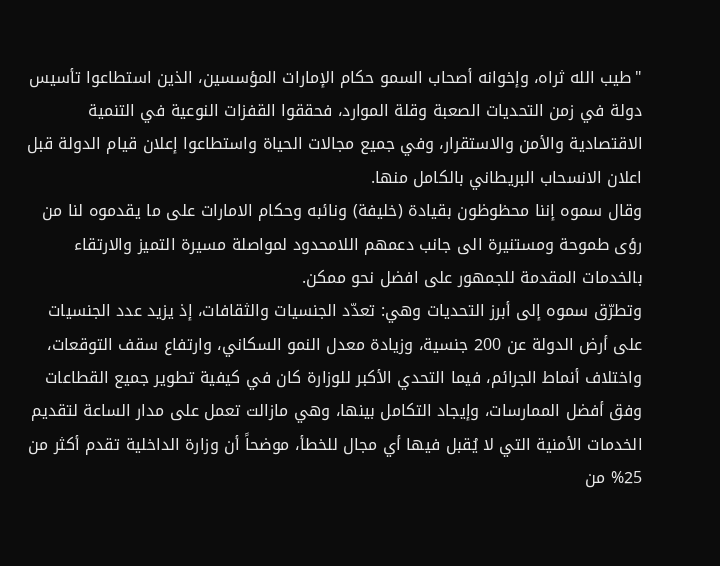"طيب الله ثراه، وإخوانه أصحاب السمو حكام الإمارات المؤسسين، الذين استطاعوا تأسيس دولة في زمن التحديات الصعبة وقلة الموارد، فحققوا القفزات النوعية في التنمية الاقتصادية والأمن والاستقرار، وفي جميع مجالات الحياة واستطاعوا إعلان قيام الدولة قبل اعلان الانسحاب البريطاني بالكامل منها.
وقال سموه إننا محظوظون بقيادة (خليفة) ونائبه وحكام الامارات على ما يقدموه لنا من رؤى طموحة ومستنيرة الى جانب دعمهم اللامحدود لمواصلة مسيرة التميز والارتقاء بالخدمات المقدمة للجمهور على افضل نحو ممكن.
وتطرّق سموه إلى أبرز التحديات وهي: تعدّد الجنسيات والثقافات، إذ يزيد عدد الجنسيات على أرض الدولة عن 200 جنسية، وزيادة معدل النمو السكاني، وارتفاع سقف التوقعات، واختلاف أنماط الجرائم، فيما التحدي الأكبر للوزارة كان في كيفية تطوير جميع القطاعات وفق أفضل الممارسات، وإيجاد التكامل بينها، وهي مازالت تعمل على مدار الساعة لتقديم الخدمات الأمنية التي لا يُقبل فيها أي مجال للخطأ، موضحاً أن وزارة الداخلية تقدم أكثر من 25% من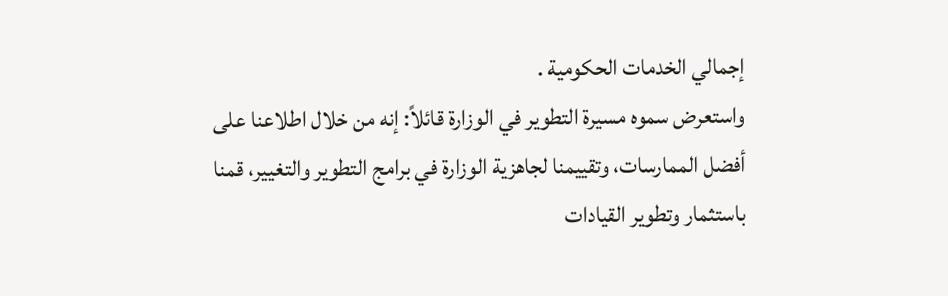إجمالي الخدمات الحكومية .
واستعرض سموه مسيرة التطوير في الوزارة قائلاً: إنه من خلال اطلاعنا على أفضل الممارسات، وتقييمنا لجاهزية الوزارة في برامج التطوير والتغيير، قمنا باستثمار وتطوير القيادات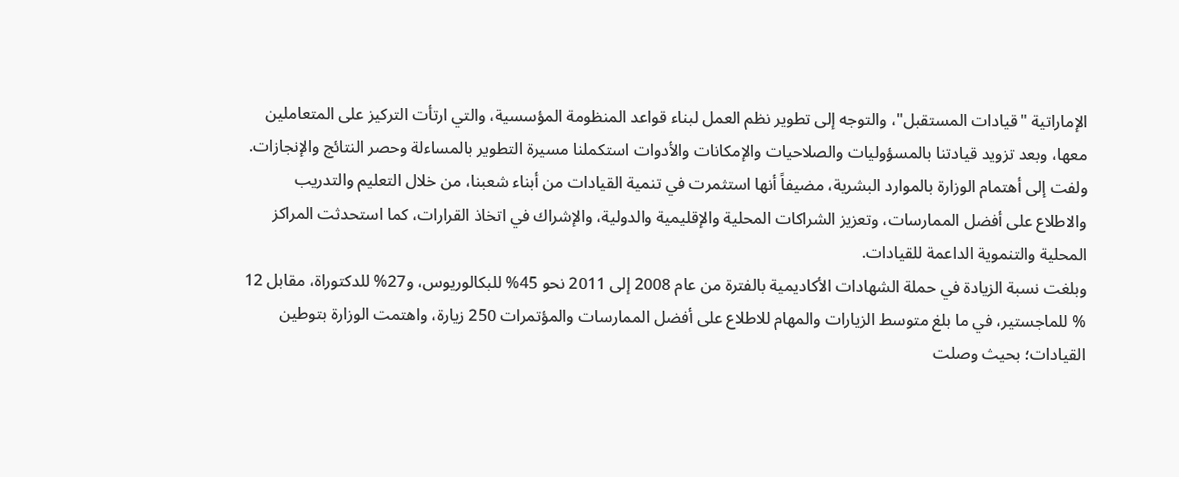الإماراتية "قيادات المستقبل"، والتوجه إلى تطوير نظم العمل لبناء قواعد المنظومة المؤسسية، والتي ارتأت التركيز على المتعاملين معها، وبعد تزويد قيادتنا بالمسؤوليات والصلاحيات والإمكانات والأدوات استكملنا مسيرة التطوير بالمساءلة وحصر النتائج والإنجازات.
ولفت إلى أهتمام الوزارة بالموارد البشرية، مضيفاً أنها استثمرت في تنمية القيادات من أبناء شعبنا، من خلال التعليم والتدريب والاطلاع على أفضل الممارسات، وتعزيز الشراكات المحلية والإقليمية والدولية، والإشراك في اتخاذ القرارات، كما استحدثت المراكز المحلية والتنموية الداعمة للقيادات.
وبلغت نسبة الزيادة في حملة الشهادات الأكاديمية بالفترة من عام 2008 إلى 2011 نحو 45% للبكالوريوس، و27% للدكتوراة، مقابل 12 % للماجستير، في ما بلغ متوسط الزيارات والمهام للاطلاع على أفضل الممارسات والمؤتمرات 250 زيارة، واهتمت الوزارة بتوطين القيادات؛ بحيث وصلت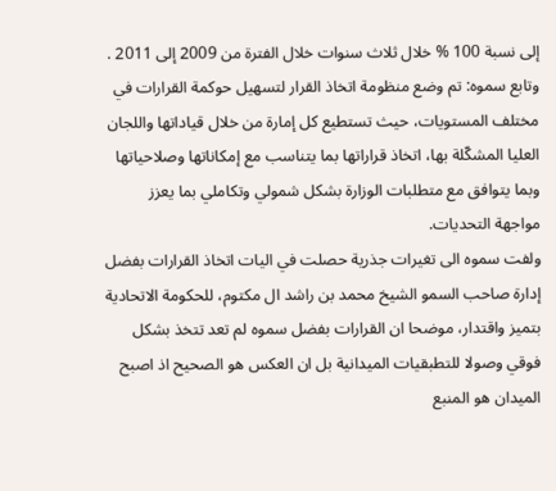إلى نسبة 100 % خلال ثلاث سنوات خلال الفترة من 2009 إلى 2011 .
وتابع سموه: تم وضع منظومة اتخاذ القرار لتسهيل حوكمة القرارات في مختلف المستويات، حيث تستطيع كل إمارة من خلال قياداتها واللجان العليا المشكّلة بها، اتخاذ قراراتها بما يتناسب مع إمكاناتها وصلاحياتها وبما يتوافق مع متطلبات الوزارة بشكل شمولي وتكاملي بما يعزز مواجهة التحديات.
ولفت سموه الى تغيرات جذرية حصلت في اليات اتخاذ القرارات بفضل إدارة صاحب السمو الشيخ محمد بن راشد ال مكتوم، للحكومة الاتحادية بتميز واقتدار، موضحا ان القرارات بفضل سموه لم تعد تتخذ بشكل فوقي وصولا للتطبقيات الميدانية بل ان العكس هو الصحيح اذ اصبح الميدان هو المنبع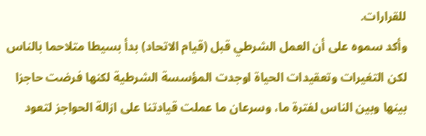للقرارات.
وأكد سموه على أن العمل الشرطي قبل (قيام الاتحاد) بدأ بسيطا متلاحما بالناس لكن التغيرات وتعقيدات الحياة اوجدت المؤسسة الشرطية لكنها فرضت حاجزا بينها وبين الناس لفترة ما، وسرعان ما عملت قيادتنا على ازالة الحواجز لتعود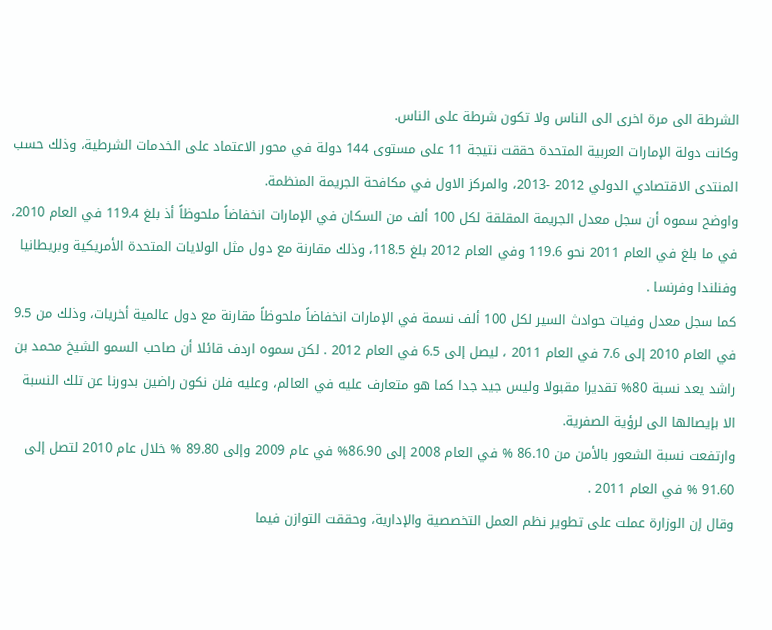الشرطة الى مرة اخرى الى الناس ولا تكون شرطة على الناس.
وكانت دولة الإمارات العربية المتحدة حققت نتيجة 11 على مستوى 144 دولة في محور الاعتماد على الخدمات الشرطية، وذلك حسب المنتدى الاقتصادي الدولي 2012 -2013، والمركز الاول في مكافحة الجريمة المنظمة.
واوضح سموه أن سجل معدل الجريمة المقلقة لكل 100 ألف من السكان في الإمارات انخفاضاً ملحوظاً أذ بلغ 119.4 في العام 2010، في ما بلغ في العام 2011 نحو 119.6 وفي العام 2012 بلغ 118.5، وذلك مقارنة مع دول مثل الولايات المتحدة الأمريكية وبريطانيا وفنلندا وفرنسا .
كما سجل معدل وفيات حوادث السير لكل 100 ألف نسمة في الإمارات انخفاضاً ملحوظاً مقارنة مع دول عالمية أخريات، وذلك من 9.5 في العام 2010 إلى 7.6 في العام 2011 ، ليصل إلى 6.5 في العام 2012 . لكن سموه اردف قائلا أن صاحب السمو الشيخ محمد بن راشد يعد نسبة 80% تقديرا مقبولا وليس جيد جدا كما هو متعارف عليه في العالم، وعليه فلن نكون راضين بدورنا عن تلك النسبة الا بإيصالها الى لرؤية الصفرية.
وارتفعت نسبة الشعور بالأمن من 86.10 % في العام 2008 إلى 86.90% في عام 2009 وإلى 89.80 % خلال عام 2010 لتصل إلى 91.60 % في العام 2011 .
وقال إن الوزارة عملت على تطوير نظم العمل التخصصية والإدارية، وحققت التوازن فيما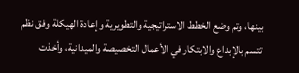بينها، وتم وضع الخطط الاستراتيجية والتطويرية وإعادة الهيكلة وفق نظم تتسم بالإبداع والابتكار في الأعمال التخصيصة والميدانية، وأخذت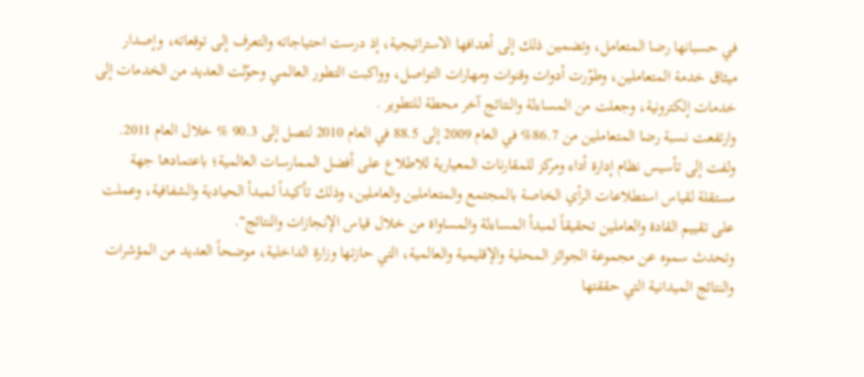في حسبانها رضا المتعامل، وتضمين ذلك إلى أهدافها الاستراتيجية، إذ درست احتياجاته والتعرف إلى توقعاته، وإصدار ميثاق خدمة المتعاملين، وطوّرت أدوات وقنوات ومهارات التواصل، وواكبت التطور العالمي وحوّلت العديد من الخدمات إلى خدمات إلكترونية، وجعلت من المساءلة والنتائج آخر محطة للتطوير .
وارتفعت نسبة رضا المتعاملين من 86.7% في العام 2009 إلى 88.5 في العام 2010 لتصل إلى 90.3 % خلال العام 2011.
ولفت إلى تأسيس نظام إدارة أداء ومركز للمقارنات المعيارية للاطلاع على أفضل الممارسات العالمية؛ باعتمادها جهة مستقلة لقياس استطلاعات الرأي الخاصة بالمجتمع والمتعاملين والعاملين، وذلك تأكيداً لمبدأ الحيادية والشفافية، وعملت على تقييم القادة والعاملين تحقيقاً لمبدأ المساءلة والمساواة من خلال قياس الإنجازات والنتائج".
وتحدث سموه عن مجموعة الجوائز المحلية والإقليمية والعالمية، التي حازتها وزارة الداخلية، موضحاً العديد من المؤشرات والنتائج الميدانية التي حققتها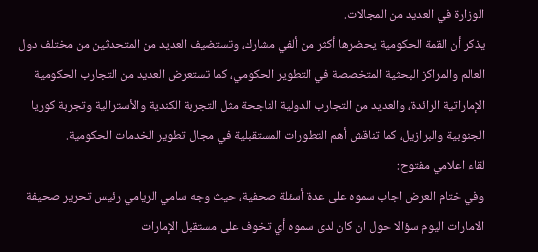الوزارة في العديد من المجالات.
يذكر أن القمة الحكومية يحضرها أكثر من ألفي مشارك، وتستضيف العديد من المتحدثين من مختلف دول العالم والمراكز البحثية المتخصصة في التطوير الحكومي، كما تستعرض العديد من التجارب الحكومية الإماراتية الرائدة، والعديد من التجارب الدولية الناجحة مثل التجربة الكندية والأسترالية وتجربة كوريا الجنوبية والبرازيل، كما تناقش أهم التطورات المستقبلية في مجال تطوير الخدمات الحكومية.
لقاء اعلامي مفتوح:
وفي ختام العرض اجاب سموه على عدة أسئلة صحفية، حيث وجه سامي الريامي رئيس تحرير صحيفة الامارات اليوم سؤالا حول ان كان لدى سموه أي تخوف على مستقبل الإمارات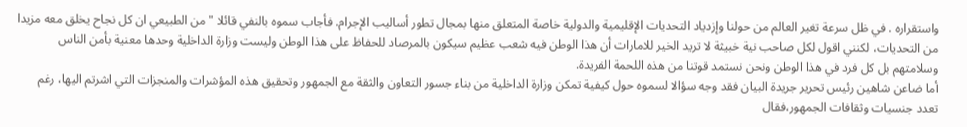واستقراره . في ظل سرعة تغير العالم من حولنا وإزدياد التحديات الإقليمية والدولية خاصة المتعلق منها بمجال تطور أساليب الإجرام. فأجاب سموه بالنفي قائلا " من الطبيعي ان كل نجاح يخلق معه مزيدا من التحديات، لكنني اقول لكل صاحب نية خبيثة لا تريد الخير للامارات أن هذا الوطن فيه شعب عظيم سيكون بالمرصاد للحفاظ على هذا الوطن وليست وزارة الداخلية وحدها معنية بأمن الناس وسلامتهم بل كل فرد في هذا الوطن ونحن نستمد قوتنا من هذه اللحمة الفريدة.
أما ضاعن شاهين رئيس تحرير جريدة البيان فقد وجه سؤالا لسموه حول كيفية تمكن وزارة الداخلية من بناء جسور التعاون والثقة مع الجمهور وتحقيق هذه المؤشرات والمنجزات التي اشرتم اليها، رغم تعدد جنسيات وثقافات الجمهور،فقال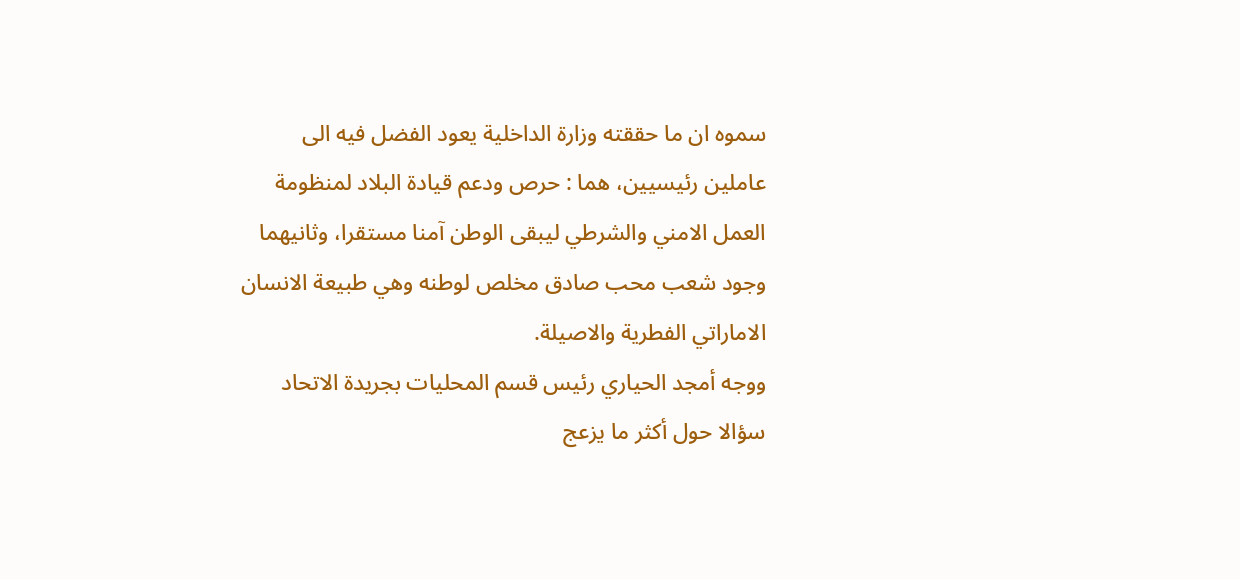سموه ان ما حققته وزارة الداخلية يعود الفضل فيه الى عاملين رئيسيين، هما : حرص ودعم قيادة البلاد لمنظومة العمل الامني والشرطي ليبقى الوطن آمنا مستقرا، وثانيهما وجود شعب محب صادق مخلص لوطنه وهي طبيعة الانسان الاماراتي الفطرية والاصيلة.
ووجه أمجد الحياري رئيس قسم المحليات بجريدة الاتحاد سؤالا حول أكثر ما يزعج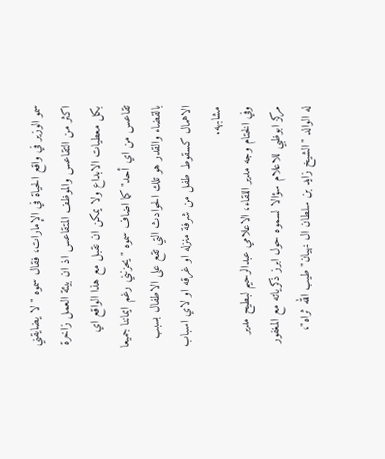سمو الوزير في واقع الحياة في الإمارات، فقال سموه " لا يضايقني اكثر من التقاعس والموظف المتقاعس اذ ان بيئة العمل زاخرة بكل معطيات الابداع ولا يمكن ان نقبل مع هذا الواقع اي تقاعس من اي أحد" كما اضاف سموه "يحزنني رغم ايماننا جميعا بالقضاء والقدر هو تلك الحوادث التي تقع على الاطفال بسبب الاهمال كسقوط طفل من شرفة منزله او غرقه او لاي اسباب مشابهه.
وفي الختام وجه مدير اللقاء، الاعلامي عبدالرحيم لبطيح مدير مركز ابوظبي للاعلام سؤالا لسموه حول ابرز ذكرياته مع المغفور له الوالد "الشيخ زايد بن سلطان ال نهيان" طيب الله ثراه"،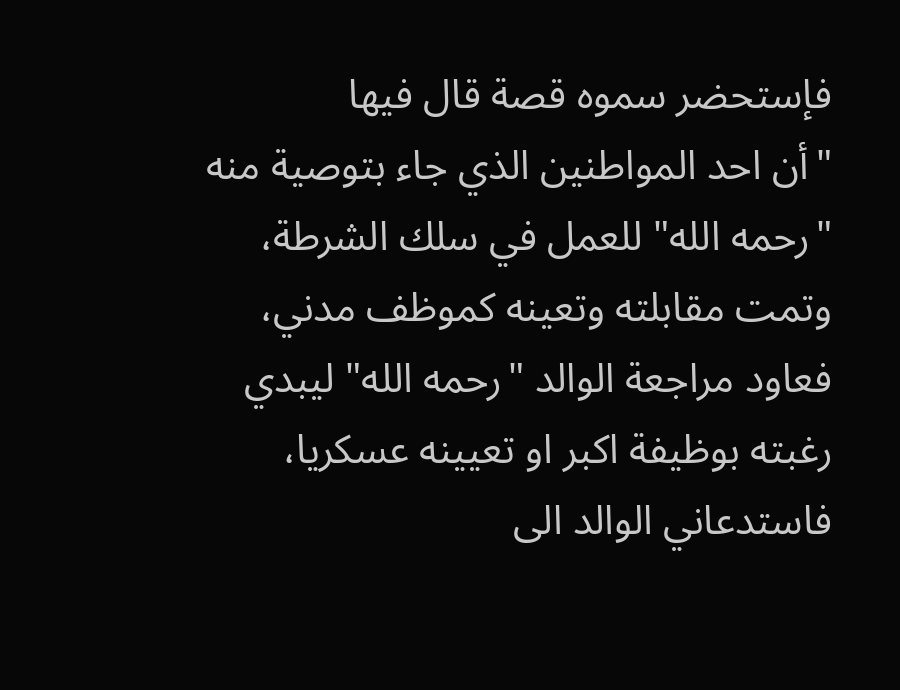فإستحضر سموه قصة قال فيها
"أن احد المواطنين الذي جاء بتوصية منه "رحمه الله" للعمل في سلك الشرطة، وتمت مقابلته وتعينه كموظف مدني، فعاود مراجعة الوالد "رحمه الله" ليبدي رغبته بوظيفة اكبر او تعيينه عسكريا، فاستدعاني الوالد الى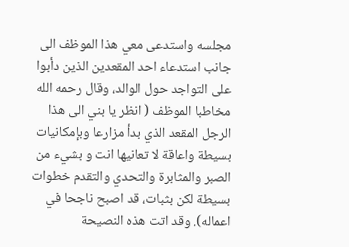مجلسه واستدعى معي هذا الموظف الى جانب استدعاء احد المقعدين الذين دأبوا على التواجد حول الوالد، وقال رحمه الله مخاطبا الموظف ( انظر يا بني الى هذا الرجل المقعد الذي بدأ مزارعا وبإمكانيات بسيطة واعاقة لا تعانيها انت و بشيء من الصبر والمثابرة والتحدي والتقدم خطوات بسيطة لكن بثبات، قد اصبح ناجحا في اعماله). وقد اتت هذه النصيحة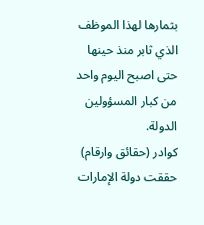بثمارها لهذا الموظف الذي ثابر منذ حينها حتى اصبح اليوم واحد من كبار المسؤولين الدولة.
كوادر (حقائق وارقام)
حققت دولة الإمارات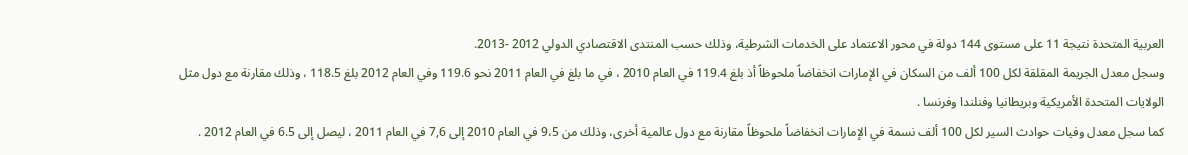العربية المتحدة نتيجة 11 على مستوى 144 دولة في محور الاعتماد على الخدمات الشرطية، وذلك حسب المنتدى الاقتصادي الدولي 2012 -2013.
وسجل معدل الجريمة المقلقة لكل 100 ألف من السكان في الإمارات انخفاضاً ملحوظاً أذ بلغ 119.4 في العام 2010 ، في ما بلغ في العام 2011 نحو 119.6 وفي العام 2012 بلغ 118.5 ، وذلك مقارنة مع دول مثل الولايات المتحدة الأمريكية وبريطانيا وفنلندا وفرنسا .
كما سجل معدل وفيات حوادث السير لكل 100 ألف نسمة في الإمارات انخفاضاً ملحوظاً مقارنة مع دول عالمية أخرى، وذلك من 9،5 في العام 2010 إلى 7,6 في العام 2011 ، ليصل إلى 6.5 في العام 2012 .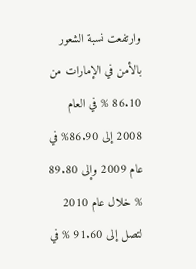وارتفعت نسبة الشعور بالأمن في الإمارات من 86.10 % في العام 2008 إلى 86.90% في عام 2009 وإلى 89.80 % خلال عام 2010 لتصل إلى 91.60 % في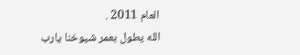العام 2011 .
الله يطول بعمر شيوخنا يارب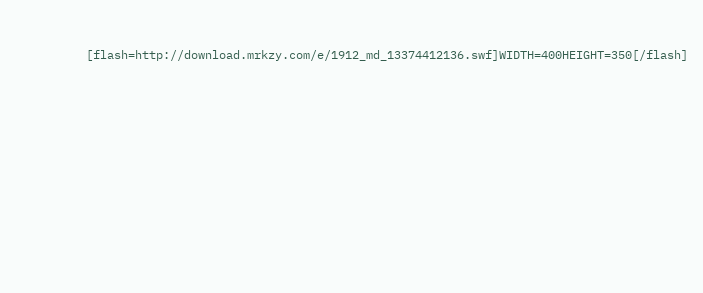[flash=http://download.mrkzy.com/e/1912_md_13374412136.swf]WIDTH=400HEIGHT=350[/flash]